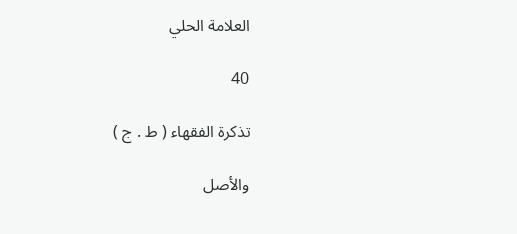العلامة الحلي

40

تذكرة الفقهاء ( ط . ج )

والأصل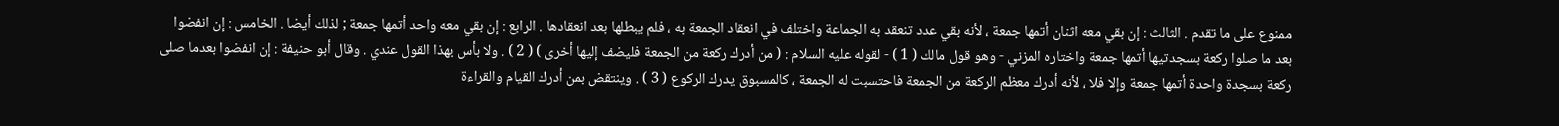ممنوع على ما تقدم . الثالث : إن بقي معه اثنان أتمها جمعة ، لأنه بقي عدد تنعقد به الجماعة واختلف في انعقاد الجمعة به ، فلم يبطلها بعد انعقادها . الرابع : إن بقي معه واحد أتمها جمعة ; لذلك أيضا . الخامس : إن انفضوا بعد ما صلوا ركعة بسجدتيها أتمها جمعة واختاره المزني - وهو قول مالك ( 1 ) - لقوله عليه السلام : ( من أدرك ركعة من الجمعة فليضف إليها أخرى ) ( 2 ) . ولا بأس بهذا القول عندي . وقال أبو حنيفة : إن انفضوا بعدما صلى ركعة بسجدة واحدة أتمها جمعة وإلا فلا ، لأنه أدرك معظم الركعة من الجمعة فاحتسبت له الجمعة ، كالمسبوق يدرك الركوع ( 3 ) . وينتقض بمن أدرك القيام والقراءة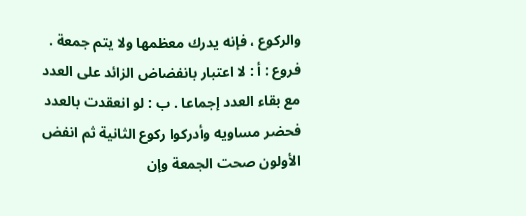والركوع ، فإنه يدرك معظمها ولا يتم جمعة . فروع : أ : لا اعتبار بانفضاض الزائد على العدد مع بقاء العدد إجماعا . ب : لو انعقدت بالعدد فحضر مساويه وأدركوا ركوع الثانية ثم انفض الأولون صحت الجمعة وإن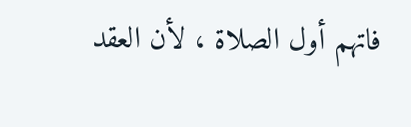فاتهم أول الصلاة ، لأن العقد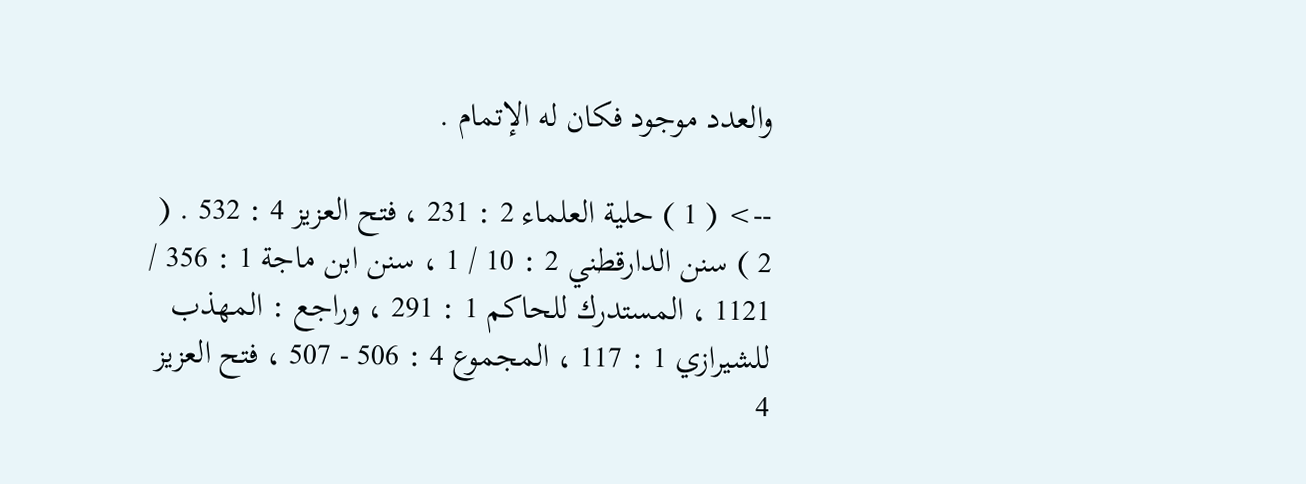والعدد موجود فكان له الإتمام .

--> ( 1 ) حلية العلماء 2 : 231 ، فتح العزيز 4 : 532 . ( 2 ) سنن الدارقطني 2 : 10 / 1 ، سنن ابن ماجة 1 : 356 / 1121 ، المستدرك للحاكم 1 : 291 ، وراجع : المهذب للشيرازي 1 : 117 ، المجموع 4 : 506 - 507 ، فتح العزيز 4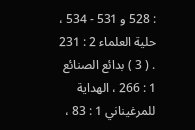: 528 و 531 - 534 ، حلية العلماء 2 : 231 . ( 3 ) بدائع الصنائع 1 : 266 ، الهداية للمرغيناني 1 : 83 ،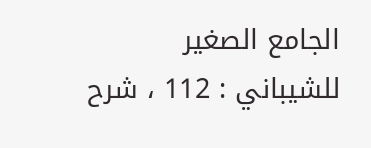الجامع الصغير للشيباني : 112 ، شرح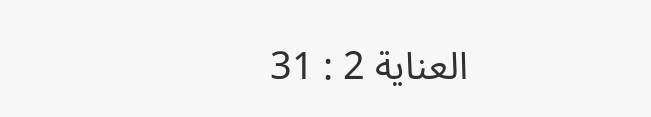العناية 2 : 31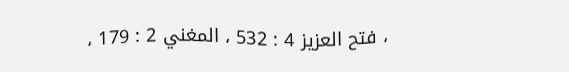، فتح العزيز 4 : 532 ، المغني 2 : 179 ،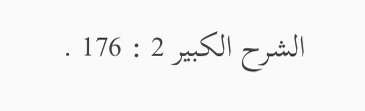الشرح الكبير 2 : 176 .